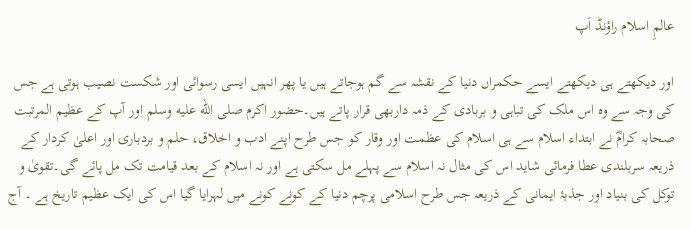عالمِ اسلام راؤنڈ اَپ

اور دیکھتے ہی دیکھتے ایسے حکمراں دنیا کے نقشہ سے گم ہوجاتے ہیں یا پھر انہیں ایسی رسوائی اور شکست نصیب ہوتی ہے جس کی وجہ سے وہ اس ملک کی تباہی و بربادی کے ذمہ داربھی قرار پاتے ہیں۔حضور اکرم صلى الله عليه وسلم اور آپ کے عظیم المرتبت صحابہ کرامؓ نے ابتداء اسلام سے ہی اسلام کی عظمت اور وقار کو جس طرح اپنے ادب و اخلاق، حلم و بردباری اور اعلیٰ کردار کے ذریعہ سربلندی عطا فرمائی شاید اس کی مثال نہ اسلام سے پہلے مل سکتی ہے اور نہ اسلام کے بعد قیامت تک مل پائے گی۔تقویٰ و توکل کی بنیاد اور جذبۂ ایمانی کے ذریعہ جس طرح اسلامی پرچم دنیا کے کونے کونے میں لہرایا گیا اس کی ایک عظیم تاریخ ہے ۔ آج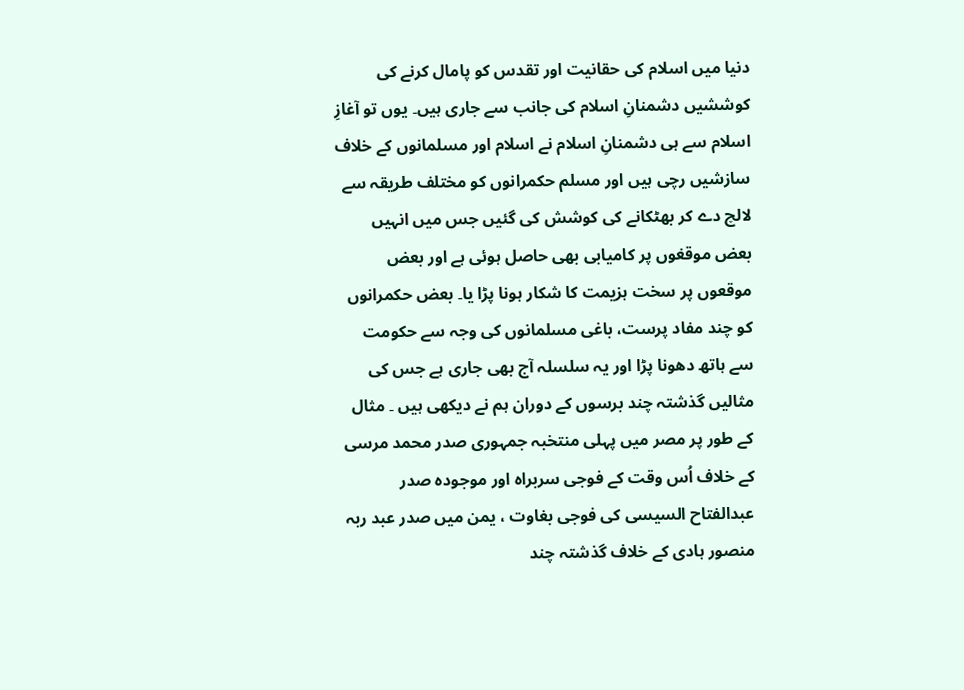دنیا میں اسلام کی حقانیت اور تقدس کو پامال کرنے کی کوششیں دشمنانِ اسلام کی جانب سے جاری ہیں۔ یوں تو آغازِ اسلام سے ہی دشمنانِ اسلام نے اسلام اور مسلمانوں کے خلاف سازشیں رچی ہیں اور مسلم حکمرانوں کو مختلف طریقہ سے لالچ دے کر بھٹکانے کی کوشش کی گئیں جس میں انہیں بعض موقغوں پر کامیابی بھی حاصل ہوئی ہے اور بعض موقعوں پر سخت ہزیمت کا شکار ہونا پڑا یا۔ بعض حکمرانوں کو چند مفاد پرست، باغی مسلمانوں کی وجہ سے حکومت سے ہاتھ دھونا پڑا اور یہ سلسلہ آج بھی جاری ہے جس کی مثالیں گذشتہ چند برسوں کے دوران ہم نے دیکھی ہیں ۔ مثال کے طور پر مصر میں پہلی منتخبہ جمہوری صدر محمد مرسی کے خلاف اُس وقت کے فوجی سربراہ اور موجودہ صدر عبدالفتاح السیسی کی فوجی بغاوت ، یمن میں صدر عبد ربہ منصور ہادی کے خلاف گذشتہ چند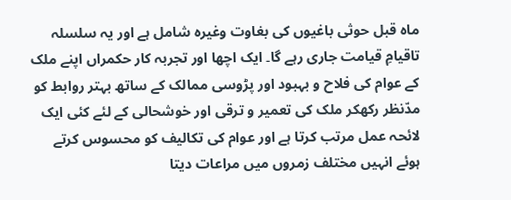ماہ قبل حوثی باغیوں کی بغاوت وغیرہ شامل ہے اور یہ سلسلہ تاقیامِ قیامت جاری رہے گا۔ ایک اچھا اور تجربہ کار حکمراں اپنے ملک کے عوام کی فلاح و بہبود اور پڑوسی ممالک کے ساتھ بہتر روابط کو مدّنظر رکھکر ملک کی تعمیر و ترقی اور خوشحالی کے لئے کئی ایک لائحہ عمل مرتب کرتا ہے اور عوام کی تکالیف کو محسوس کرتے ہوئے انہیں مختلف زمروں میں مراعات دیتا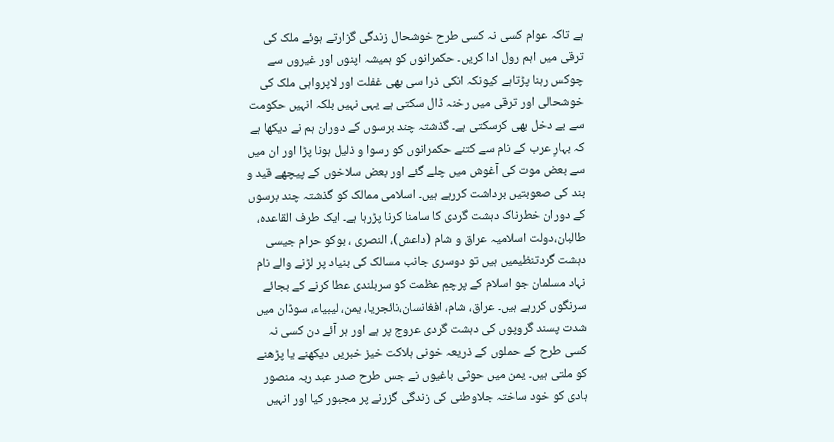ہے تاکہ عوام کسی نہ کسی طرح خوشحال زندگی گزارتے ہوئے ملک کی ترقی میں اہم رول ادا کریں۔ حکمرانوں کو ہمیشہ اپنوں اور غیروں سے چوکس رہنا پڑتاہے کیونکہ انکی ذرا سی بھی غفلت اور لاپرواہی ملک کی خوشحالی اور ترقی میں رخنہ ڈال سکتی ہے یہی نہیں بلکہ انہیں حکومت سے بے دخل بھی کرسکتی ہے۔ گذشتہ چند برسوں کے دوران ہم نے دیکھا ہے کہ بہارِ عرب کے نام سے کتنے حکمرانوں کو رسوا و ذلیل ہونا پڑا اور ان میں سے بعض موت کی آغوش میں چلے گئے اور بعض سلاخوں کے پیچھے قید و بند کی صعوبتیں برداشت کررہے ہیں۔ اسلامی ممالک کو گذشتہ چند برسوں کے دوران خطرناک دہشت گردی کا سامنا کرنا پڑرہا ہے۔ ایک طرف القاعدہ، طالبان،دولت اسلامیہ عراق و شام (داعش)، النصری ، بوکو حرام جیسی دہشت گردتنظیمیں ہیں تو دوسری جانب مسالک کی بنیاد پر لڑنے والے نام نہاد مسلمان جو اسلام کے پرچمِ عظمت کو سربلندی عطا کرنے کے بجائے سرنگوں کررہے ہیں۔ عراق، شام، افغانسان،نائجریا، یمن، لیبیاء، سوڈان میں شدت پسند گروپوں کی دہشت گردی عروج پر ہے اور ہر آئے دن کسی نہ کسی طرح کے حملوں کے ذریعہ خونی ہلاکت خیز خبریں دیکھنے یا پڑھنے کو ملتی ہیں۔ یمن میں حوثی باغیوں نے جس طرح صدر عبد ربہ منصور ہادی کو خود ساختہ جلاوطنی کی زندگی گزرنے پر مجبور کیا اور انہیں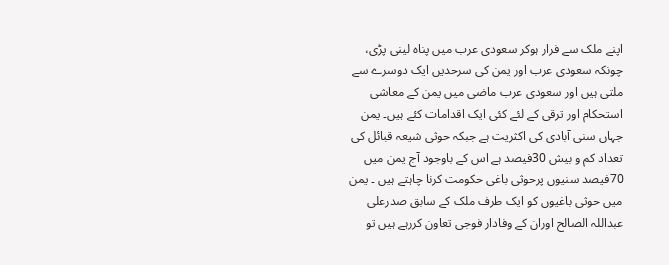اپنے ملک سے فرار ہوکر سعودی عرب میں پناہ لینی پڑی، چونکہ سعودی عرب اور یمن کی سرحدیں ایک دوسرے سے ملتی ہیں اور سعودی عرب ماضی میں یمن کے معاشی استحکام اور ترقی کے لئے کئی ایک اقدامات کئے ہیں۔ یمن جہاں سنی آبادی کی اکثریت ہے جبکہ حوثی شیعہ قبائل کی تعداد کم و بیش 30فیصد ہے اس کے باوجود آج یمن میں 70فیصد سنیوں پرحوثی باغی حکومت کرنا چاہتے ہیں ۔ یمن میں حوثی باغیوں کو ایک طرف ملک کے سابق صدرعلی عبداللہ الصالح اوران کے وفادار فوجی تعاون کررہے ہیں تو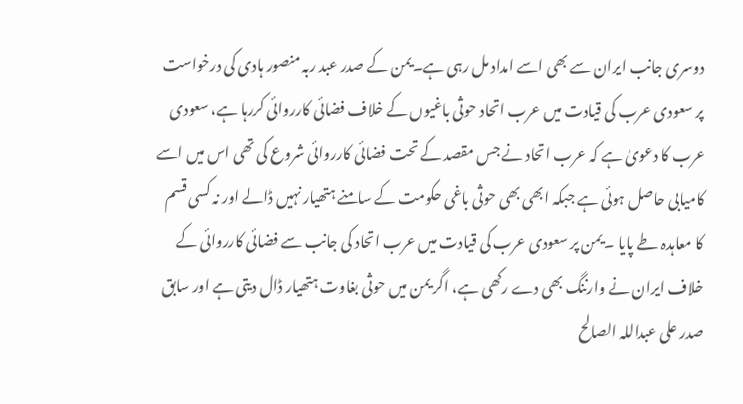دوسری جانب ایران سے بھی اسے امداد مل رہی ہے۔یمن کے صدر عبد ربہ منصور ہادی کی درخواست پر سعودی عرب کی قیادت میں عرب اتحاد حوثی باغیوں کے خلاف فضائی کارروائی کررہا ہے، سعودی عرب کا دعویٰ ہے کہ عرب اتحاد نے جس مقصد کے تحت فضائی کارروائی شروع کی تھی اس میں اسے کامیابی حاصل ہوئی ہے جبکہ ابھی بھی حوثی باغی حکومت کے سامنے ہتھیار نہیں ڈالے اور نہ کسی قسم کا معاہدہ طے پایا ۔ یمن پر سعودی عرب کی قیادت میں عرب اتحاد کی جانب سے فضائی کارروائی کے خلاف ایران نے وارننگ بھی دے رکھی ہے، اگر یمن میں حوثی بغاوت ہتھیار ڈال دیتی ہے اور سابق صدر علی عبداللہ الصالح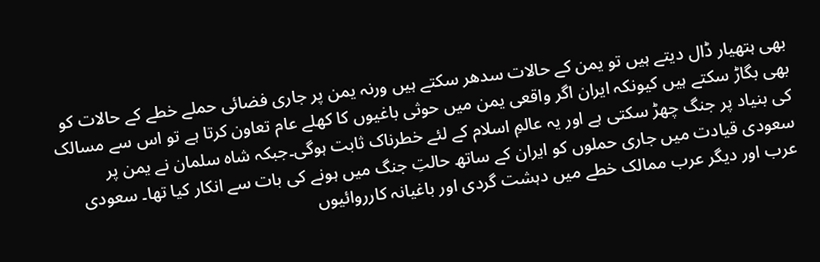بھی ہتھیار ڈال دیتے ہیں تو یمن کے حالات سدھر سکتے ہیں ورنہ یمن پر جاری فضائی حملے خطے کے حالات کو بھی بگاڑ سکتے ہیں کیونکہ ایران اگر واقعی یمن میں حوثی باغیوں کا کھلے عام تعاون کرتا ہے تو اس سے مسالک کی بنیاد پر جنگ چھڑ سکتی ہے اور یہ عالمِ اسلام کے لئے خطرناک ثابت ہوگی۔جبکہ شاہ سلمان نے یمن پر سعودی قیادت میں جاری حملوں کو ایران کے ساتھ حالتِ جنگ میں ہونے کی بات سے انکار کیا تھا۔ سعودی عرب اور دیگر عرب ممالک خطے میں دہشت گردی اور باغیانہ کارروائیوں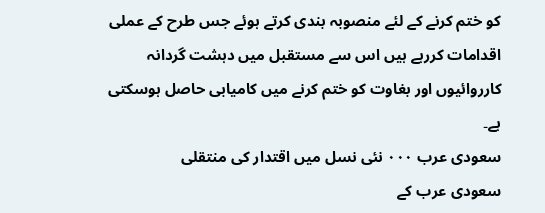کو ختم کرنے کے لئے منصوبہ بندی کرتے ہوئے جس طرح کے عملی اقدامات کررہے ہیں اس سے مستقبل میں دہشت گردانہ کارروائیوں اور بغاوت کو ختم کرنے میں کامیابی حاصل ہوسکتی ہے۔
سعودی عرب ۰۰۰ نئی نسل میں اقتدار کی منتقلی
سعودی عرب کے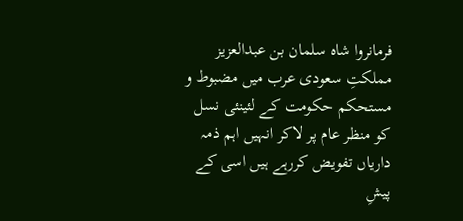فرمانروا شاہ سلمان بن عبدالعزیز مملکتِ سعودی عرب میں مضبوط و مستحکم حکومت کے لئینئی نسل کو منظر عام پر لاکر انہیں اہم ذمہ داریاں تفویض کررہے ہیں اسی کے پیشِ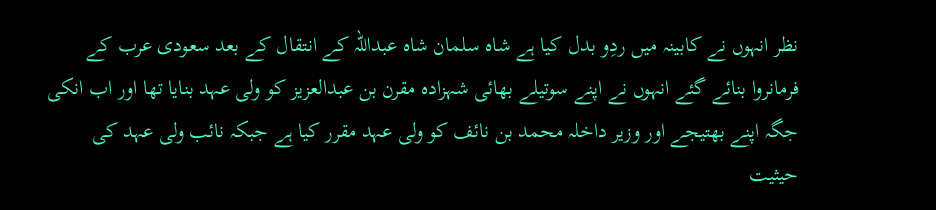نظر انہوں نے کابینہ میں ردِو بدل کیا ہے شاہ سلمان شاہ عبداللہ کے انتقال کے بعد سعودی عرب کے فرمانروا بنائے گئے انہوں نے اپنے سوتیلے بھائی شہزادہ مقرن بن عبدالعزیز کو ولی عہد بنایا تھا اور اب انکی جگہ اپنے بھتیجے اور وزیر داخلہ محمد بن نائف کو ولی عہد مقرر کیا ہے جبکہ نائب ولی عہد کی حیثیت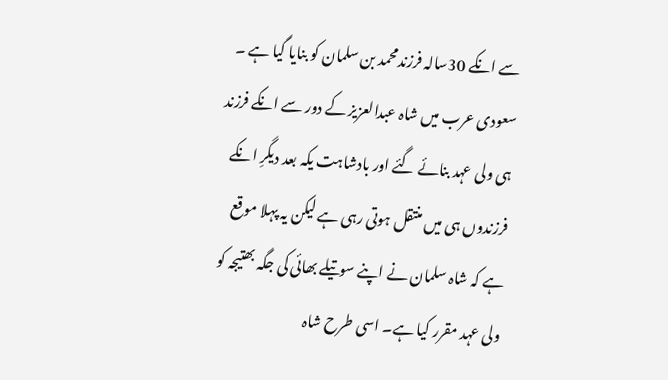سے انکے 30سالہ فرزندمحمد بن سلمان کو بنایا گیا ہے ۔ سعودی عرب میں شاہ عبدالعزیز کے دور سے انکے فرزند ہی ولی عہد بنائے گئے اور بادشاہت یکہ بعد دیگرِ انکے فرزندوں ہی میں منتقل ہوتی رہی ہے لیکن یہ پہلا موقع ہے کہ شاہ سلمان نے اپنے سوتیلے بھائی کی جگہ بھتیجہ کو ولی عہد مقرر کیا ہے۔ اسی طرح شاہ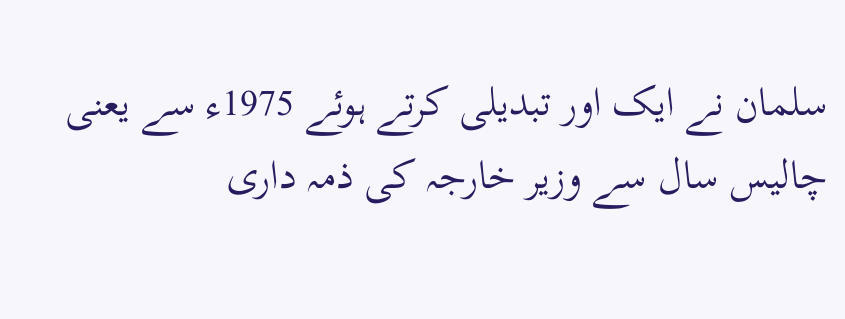سلمان نے ایک اور تبدیلی کرتے ہوئے 1975ء سے یعنی چالیس سال سے وزیر خارجہ کی ذمہ داری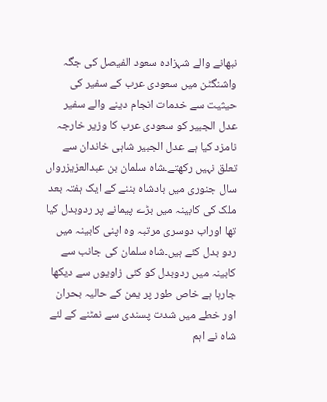نبھانے والے شہزادہ سعود الفیصل کی جگہ واشنگٹن میں سعودی عرب کے سفیر کی حیثیت سے خدمات انجام دینے والے سفیر عدل الجبیر کو سعودی عرب کا وزیر خارجہ نامزد کیا ہے عدل الجبیر شاہی خاندان سے تعلق نہیں رکھتے۔شاہ سلمان بن عبدالعزیزرواں سال جنوری میں بادشاہ بننے کے ایک ہفتہ بعد ملک کی کابینہ میں بڑے پیمانے پر ردوبدل کیا تھا اوراب دوسری مرتبہ وہ اپنی کابینہ میں ردو بدل کئے ہیں۔شاہ سلمان کی جانب سے کابینہ میں ردوبدل کو کئی زاویوں سے دیکھا جارہا ہے خاص طور پر یمن کے حالیہ بحران اور خطے میں شدت پسندی سے نمٹنے کے لئے شاہ نے اہم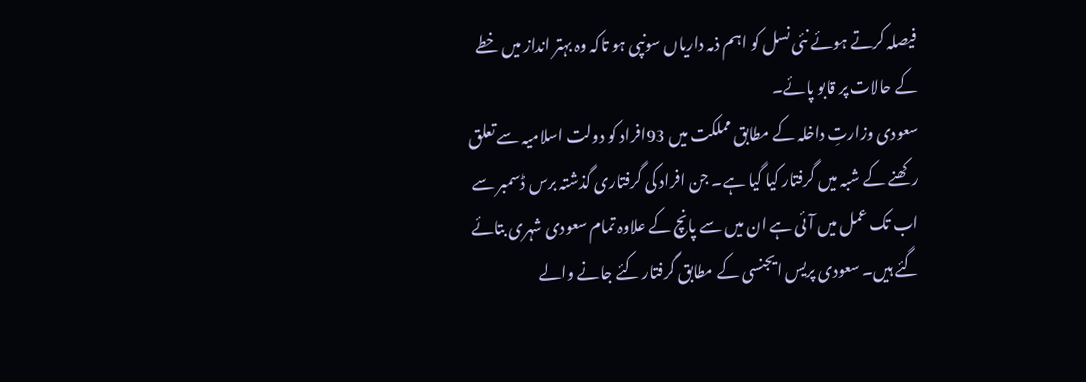فیصلہ کرتے ہوئے نئی نسل کو اہم ذمہ داریاں سونپی ہو تاکہ وہ بہتر انداز میں خطے کے حالات پر قابو پائے۔
سعودی وزارتِ داخلہ کے مطابق مملکت میں 93افراد کو دولت اسلامیہ سے تعلق رکھنے کے شبہ میں گرفتار کیا گیا ہے۔ جن افراد کی گرفتاری گذشتہ برس ڈسمبر سے اب تک عمل میں آئی ہے ان میں سے پانچ کے علاوہ تمام سعودی شہری بتائے گئے ہیں۔ سعودی پریس ایجنسی کے مطابق گرفتار کئے جانے والے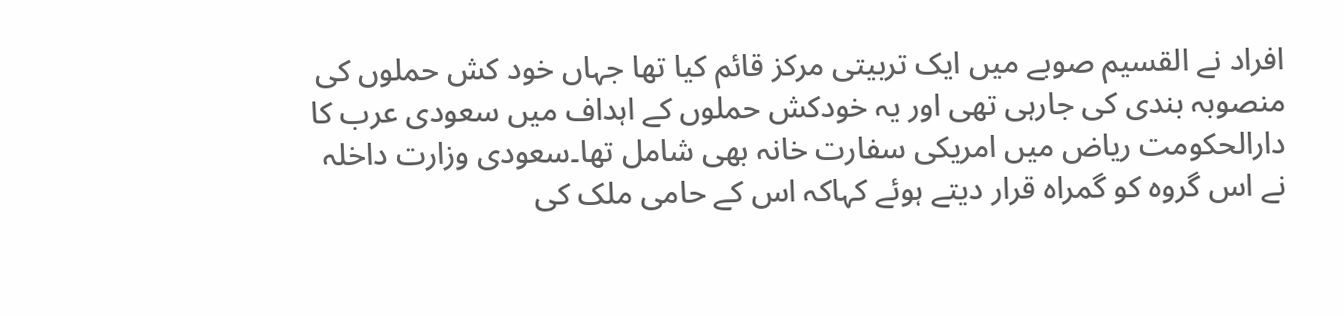افراد نے القسیم صوبے میں ایک تربیتی مرکز قائم کیا تھا جہاں خود کش حملوں کی منصوبہ بندی کی جارہی تھی اور یہ خودکش حملوں کے اہداف میں سعودی عرب کا دارالحکومت ریاض میں امریکی سفارت خانہ بھی شامل تھا۔سعودی وزارت داخلہ نے اس گروہ کو گمراہ قرار دیتے ہوئے کہاکہ اس کے حامی ملک کی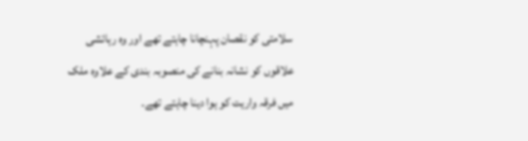سلامتی کو نقصان پہنچانا چاہتے تھے اور وہ رہائشی علاقوں کو نشانہ بنانے کی منصوبہ بندی کے علاوہ ملک میں فرقہ واریت کو ہوا دینا چاہتے تھے۔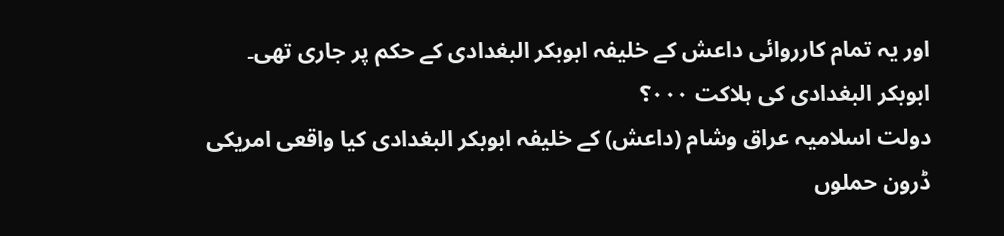اور یہ تمام کارروائی داعش کے خلیفہ ابوبکر البغدادی کے حکم پر جاری تھی۔
ابوبکر البغدادی کی ہلاکت ۰۰۰؟
دولت اسلامیہ عراق وشام (داعش) کے خلیفہ ابوبکر البغدادی کیا واقعی امریکی ڈرون حملوں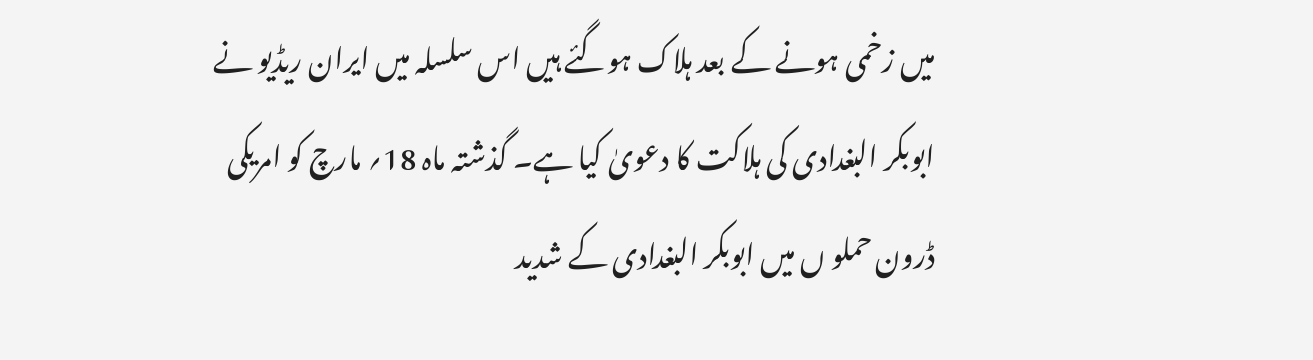میں زخمی ہونے کے بعد ہلاک ہوگئے ہیں اس سلسلہ میں ایران ریڈیو نے ابوبکر البغدادی کی ہلاکت کا دعویٰ کیا ہے۔ گذشتہ ماہ 18؍ مارچ کو امریکی ڈرون حملو ں میں ابوبکر البغدادی کے شدید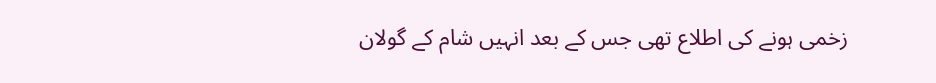زخمی ہونے کی اطلاع تھی جس کے بعد انہیں شام کے گولان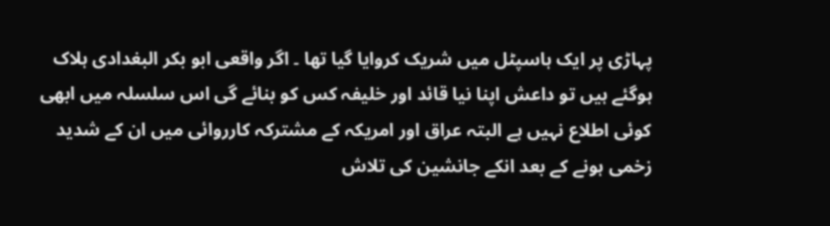پہاڑی پر ایک ہاسپٹل میں شریک کروایا گیا تھا ۔ اگر واقعی ابو بکر البغدادی ہلاک ہوگئے ہیں تو داعش اپنا نیا قائد اور خلیفہ کس کو بنائے گی اس سلسلہ میں ابھی کوئی اطلاع نہیں ہے البتہ عراق اور امریکہ کے مشترکہ کارروائی میں ان کے شدید زخمی ہونے کے بعد انکے جانشین کی تلاش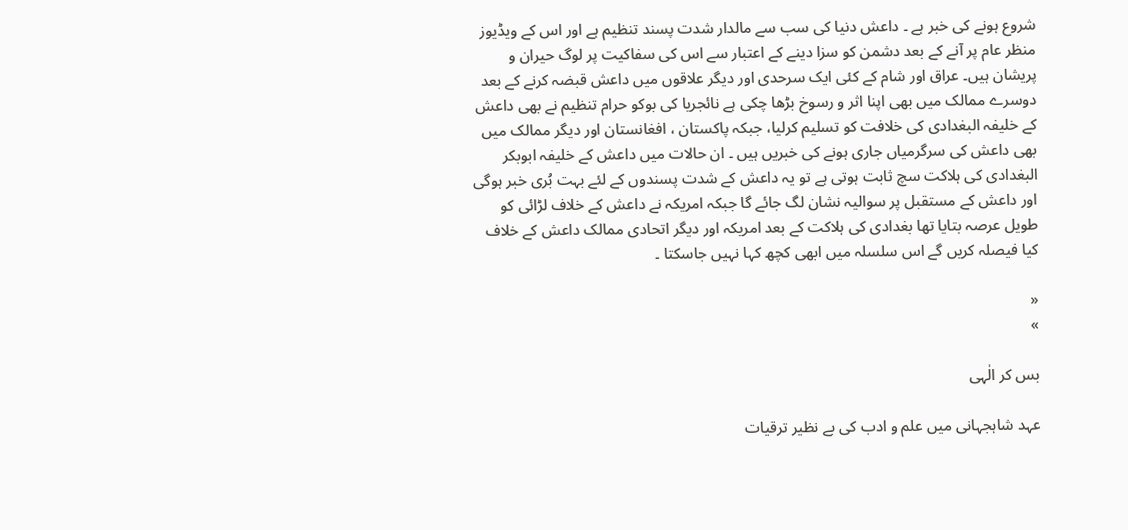شروع ہونے کی خبر ہے ۔ داعش دنیا کی سب سے مالدار شدت پسند تنظیم ہے اور اس کے ویڈیوز منظر عام پر آنے کے بعد دشمن کو سزا دینے کے اعتبار سے اس کی سفاکیت پر لوگ حیران و پریشان ہیں۔ عراق اور شام کے کئی ایک سرحدی اور دیگر علاقوں میں داعش قبضہ کرنے کے بعد دوسرے ممالک میں بھی اپنا اثر و رسوخ بڑھا چکی ہے نائجریا کی بوکو حرام تنظیم نے بھی داعش کے خلیفہ البغدادی کی خلافت کو تسلیم کرلیا، جبکہ پاکستان ، افغانستان اور دیگر ممالک میں بھی داعش کی سرگرمیاں جاری ہونے کی خبریں ہیں ۔ ان حالات میں داعش کے خلیفہ ابوبکر البغدادی کی ہلاکت سچ ثابت ہوتی ہے تو یہ داعش کے شدت پسندوں کے لئے بہت بُری خبر ہوگی اور داعش کے مستقبل پر سوالیہ نشان لگ جائے گا جبکہ امریکہ نے داعش کے خلاف لڑائی کو طویل عرصہ بتایا تھا بغدادی کی ہلاکت کے بعد امریکہ اور دیگر اتحادی ممالک داعش کے خلاف کیا فیصلہ کریں گے اس سلسلہ میں ابھی کچھ کہا نہیں جاسکتا ۔

«
»

بس کر الٰہی

عہد شاہجہانی میں علم و ادب کی بے نظیر ترقیات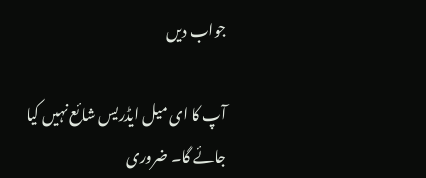جواب دیں

آپ کا ای میل ایڈریس شائع نہیں کیا جائے گا۔ ضروری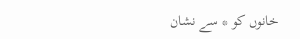خانوں کو * سے نشان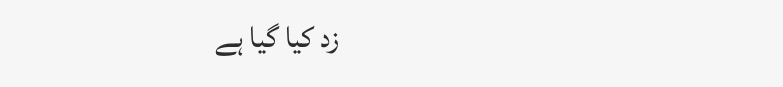زد کیا گیا ہے